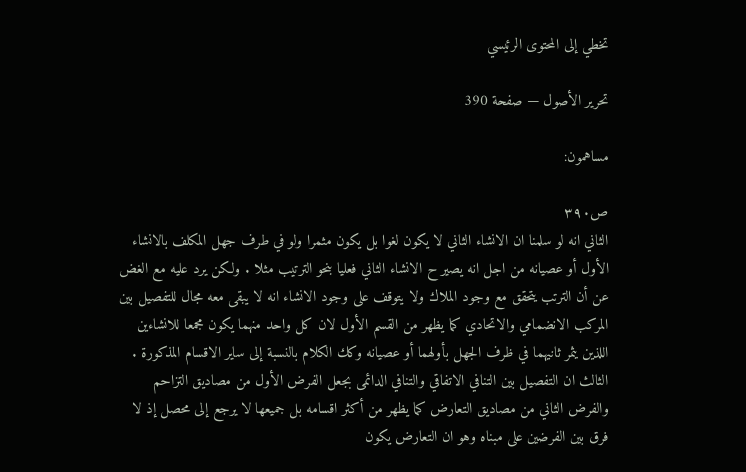تخطي إلى المحتوى الرئيسي

تحرير الأصول — صفحة 390

مساهمون:

ص٣٩٠
الثاني انه لو سلمنا ان الانشاء الثاني لا يكون لغوا بل يكون مثمرا ولو في طرف جهل المكلف بالانشاء الأول أو عصيانه من اجل انه يصير ح الانشاء الثاني فعليا بنحو الترتيب مثلا . ولكن يرد عليه مع الغض عن أن الترتب يتحقق مع وجود الملاك ولا يتوقف على وجود الانشاء انه لا يبقى معه مجال للتفصيل بين المركب الانضمامي والاتحادي كما يظهر من القسم الأول لان كل واحد منهما يكون مجمعا للانشاءين اللذين يثمر ثانيهما في ظرف الجهل بأولهما أو عصيانه وكك الكلام بالنسبة إلى ساير الاقسام المذكورة . الثالث ان التفصيل بين التنافي الاتفاقي والتنافي الدائمى بجعل الفرض الأول من مصاديق التزاحم والفرض الثاني من مصاديق التعارض كما يظهر من أكثر اقسامه بل جميعها لا يرجع إلى محصل إذ لا فرق بين الفرضين على مبناه وهو ان التعارض يكون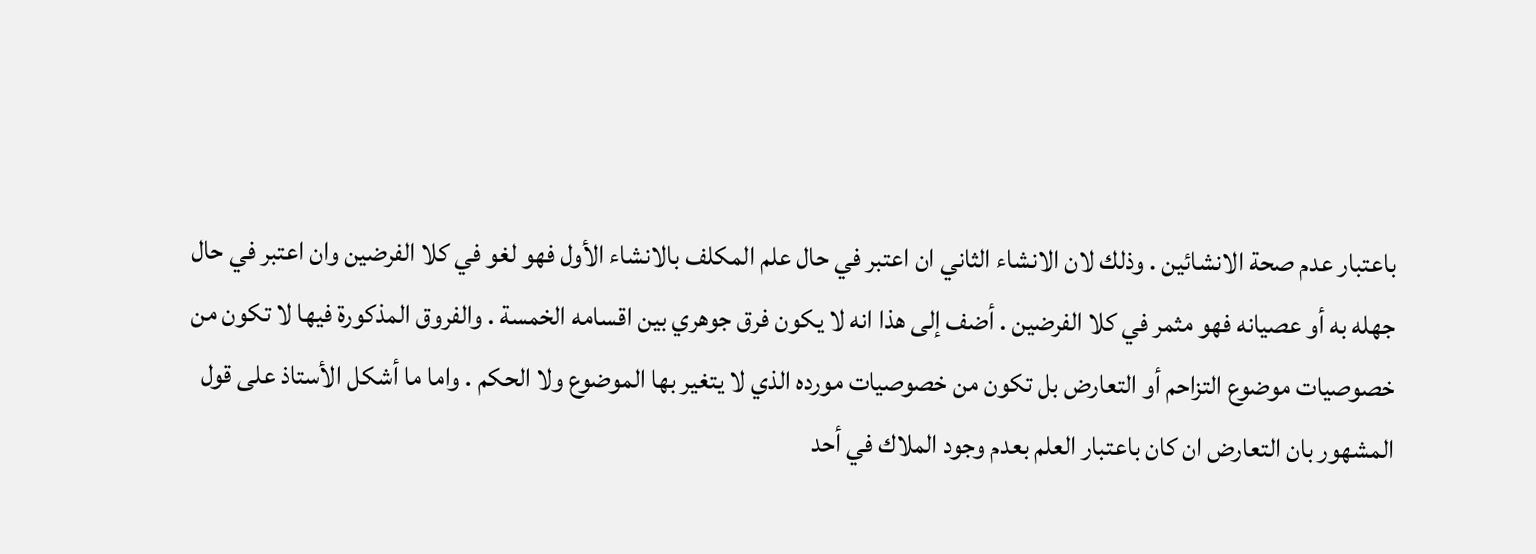باعتبار عدم صحة الانشائين . وذلك لان الانشاء الثاني ان اعتبر في حال علم المكلف بالانشاء الأول فهو لغو في كلا الفرضين وان اعتبر في حال جهله به أو عصيانه فهو مثمر في كلا الفرضين . أضف إلى هذا انه لا يكون فرق جوهري بين اقسامه الخمسة . والفروق المذكورة فيها لا تكون من خصوصيات موضوع التزاحم أو التعارض بل تكون من خصوصيات مورده الذي لا يتغير بها الموضوع ولا الحكم . واما ما أشكل الأستاذ على قول المشهور بان التعارض ان كان باعتبار العلم بعدم وجود الملاك في أحد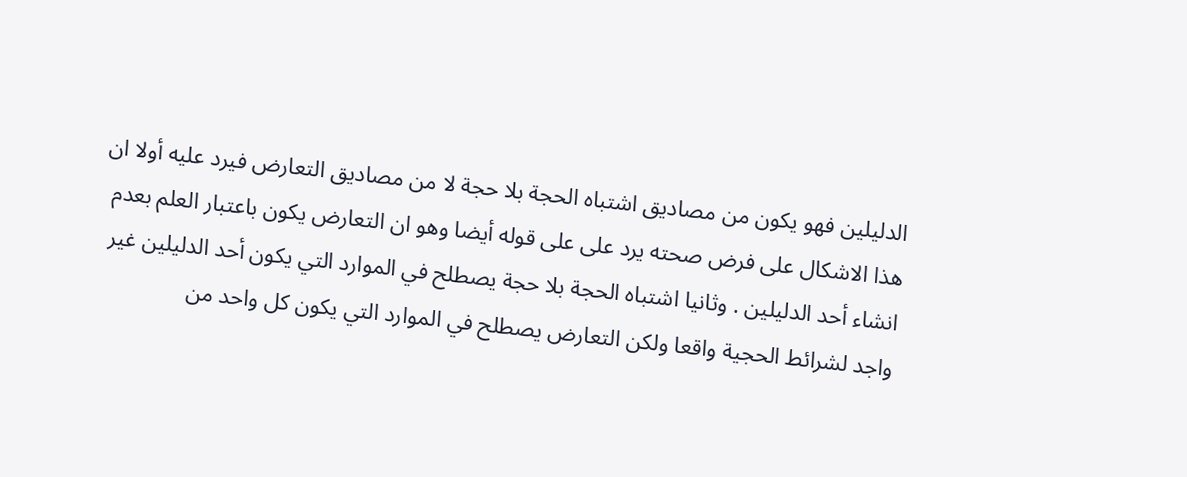الدليلين فهو يكون من مصاديق اشتباه الحجة بلا حجة لا من مصاديق التعارض فيرد عليه أولا ان هذا الاشكال على فرض صحته يرد على على قوله أيضا وهو ان التعارض يكون باعتبار العلم بعدم انشاء أحد الدليلين . وثانيا اشتباه الحجة بلا حجة يصطلح في الموارد التي يكون أحد الدليلين غير واجد لشرائط الحجية واقعا ولكن التعارض يصطلح في الموارد التي يكون كل واحد من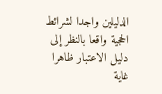الدليلين واجدا لشرائط الحجية واقعا بالنظر إلى دليل الاعتبار ظاهرا غاية